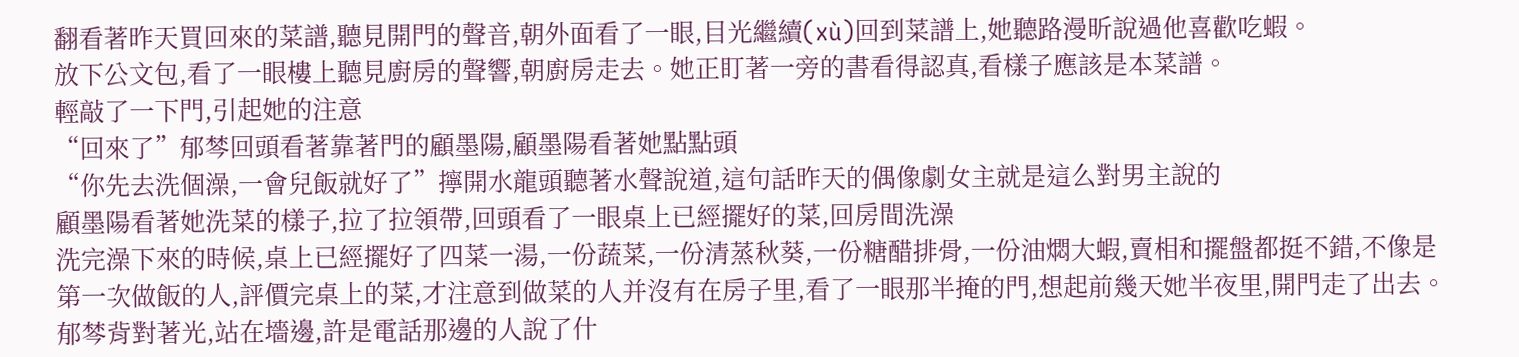翻看著昨天買回來的菜譜,聽見開門的聲音,朝外面看了一眼,目光繼續(xù)回到菜譜上,她聽路漫昕說過他喜歡吃蝦。
放下公文包,看了一眼樓上聽見廚房的聲響,朝廚房走去。她正盯著一旁的書看得認真,看樣子應該是本菜譜。
輕敲了一下門,引起她的注意
“回來了”郁棽回頭看著靠著門的顧墨陽,顧墨陽看著她點點頭
“你先去洗個澡,一會兒飯就好了”擰開水龍頭聽著水聲說道,這句話昨天的偶像劇女主就是這么對男主說的
顧墨陽看著她洗菜的樣子,拉了拉領帶,回頭看了一眼桌上已經擺好的菜,回房間洗澡
洗完澡下來的時候,桌上已經擺好了四菜一湯,一份蔬菜,一份清蒸秋葵,一份糖醋排骨,一份油燜大蝦,賣相和擺盤都挺不錯,不像是第一次做飯的人,評價完桌上的菜,才注意到做菜的人并沒有在房子里,看了一眼那半掩的門,想起前幾天她半夜里,開門走了出去。
郁棽背對著光,站在墻邊,許是電話那邊的人說了什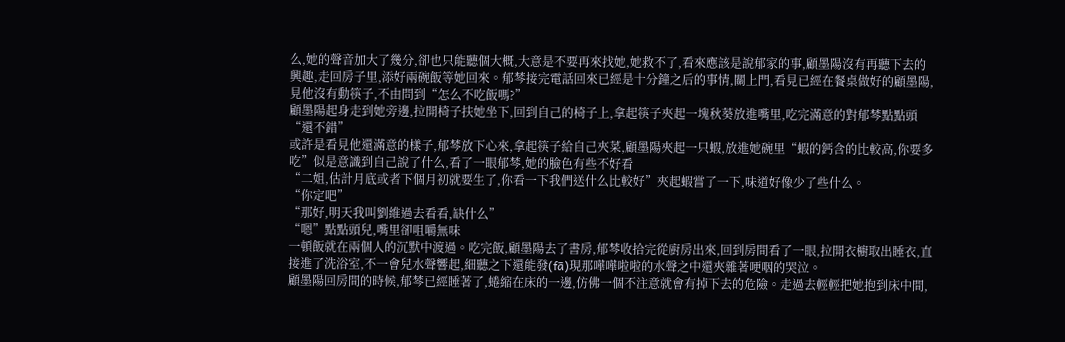么,她的聲音加大了幾分,卻也只能聽個大概,大意是不要再來找她,她救不了,看來應該是說郁家的事,顧墨陽沒有再聽下去的興趣,走回房子里,添好兩碗飯等她回來。郁棽接完電話回來已經是十分鐘之后的事情,關上門,看見已經在餐桌做好的顧墨陽,見他沒有動筷子,不由問到“怎么不吃飯嗎?”
顧墨陽起身走到她旁邊,拉開椅子扶她坐下,回到自己的椅子上,拿起筷子夾起一塊秋葵放進嘴里,吃完滿意的對郁棽點點頭“還不錯”
或許是看見他還滿意的樣子,郁棽放下心來,拿起筷子給自己夾菜,顧墨陽夾起一只蝦,放進她碗里“蝦的鈣含的比較高,你要多吃”似是意識到自己說了什么,看了一眼郁棽,她的臉色有些不好看
“二姐,估計月底或者下個月初就要生了,你看一下我們送什么比較好”夾起蝦嘗了一下,味道好像少了些什么。
“你定吧”
“那好,明天我叫劉維過去看看,缺什么”
“嗯”點點頭兒,嘴里卻咀嚼無味
一頓飯就在兩個人的沉默中渡過。吃完飯,顧墨陽去了書房,郁棽收拾完從廚房出來,回到房間看了一眼,拉開衣櫥取出睡衣,直接進了洗浴室,不一會兒水聲響起,細聽之下還能發(fā)現那嘩嘩啦啦的水聲之中還夾雜著哽咽的哭泣。
顧墨陽回房間的時候,郁棽已經睡著了,蜷縮在床的一邊,仿佛一個不注意就會有掉下去的危險。走過去輕輕把她抱到床中間,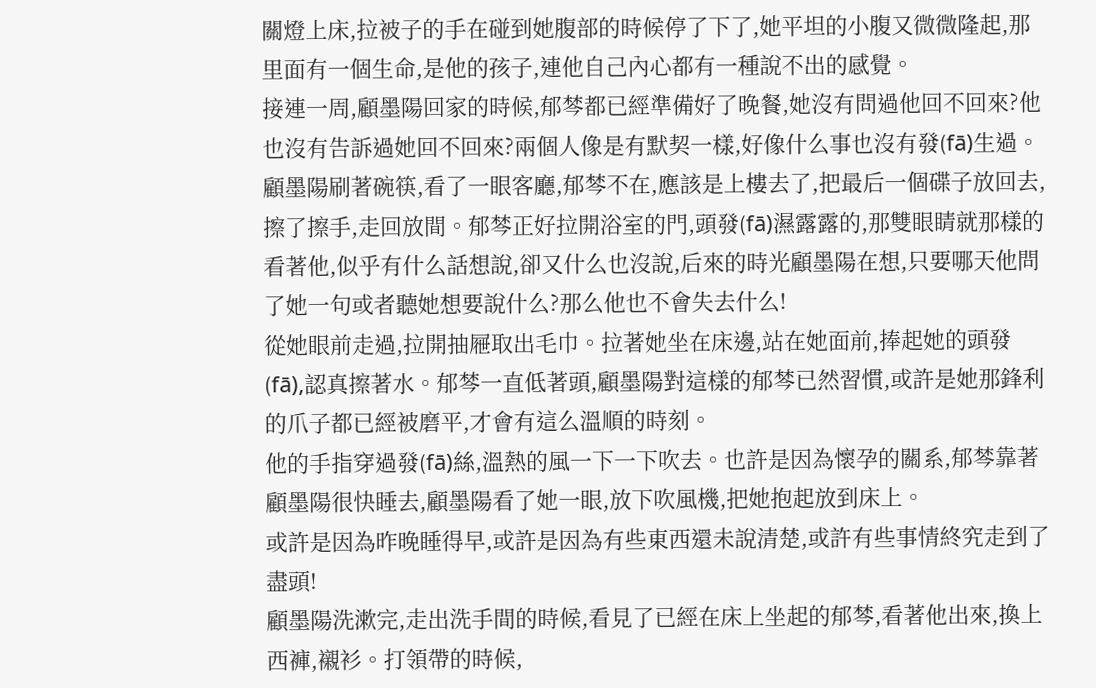關燈上床,拉被子的手在碰到她腹部的時候停了下了,她平坦的小腹又微微隆起,那里面有一個生命,是他的孩子,連他自己內心都有一種說不出的感覺。
接連一周,顧墨陽回家的時候,郁棽都已經準備好了晚餐,她沒有問過他回不回來?他也沒有告訴過她回不回來?兩個人像是有默契一樣,好像什么事也沒有發(fā)生過。
顧墨陽刷著碗筷,看了一眼客廳,郁棽不在,應該是上樓去了,把最后一個碟子放回去,擦了擦手,走回放間。郁棽正好拉開浴室的門,頭發(fā)濕露露的,那雙眼睛就那樣的看著他,似乎有什么話想說,卻又什么也沒說,后來的時光顧墨陽在想,只要哪天他問了她一句或者聽她想要說什么?那么他也不會失去什么!
從她眼前走過,拉開抽屜取出毛巾。拉著她坐在床邊,站在她面前,捧起她的頭發(fā),認真擦著水。郁棽一直低著頭,顧墨陽對這樣的郁棽已然習慣,或許是她那鋒利的爪子都已經被磨平,才會有這么溫順的時刻。
他的手指穿過發(fā)絲,溫熱的風一下一下吹去。也許是因為懷孕的關系,郁棽靠著顧墨陽很快睡去,顧墨陽看了她一眼,放下吹風機,把她抱起放到床上。
或許是因為昨晚睡得早,或許是因為有些東西還未說清楚,或許有些事情終究走到了盡頭!
顧墨陽洗漱完,走出洗手間的時候,看見了已經在床上坐起的郁棽,看著他出來,換上西褲,襯衫。打領帶的時候,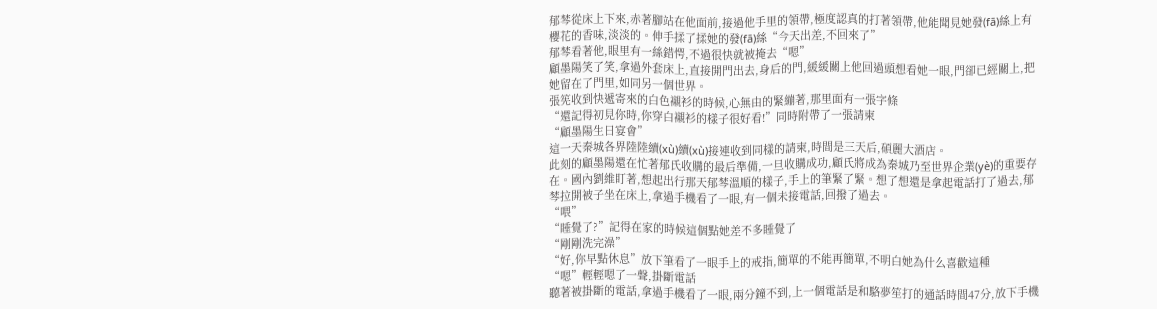郁棽從床上下來,赤著腳站在他面前,接過他手里的領帶,極度認真的打著領帶,他能聞見她發(fā)絲上有櫻花的香味,淡淡的。伸手揉了揉她的發(fā)絲“今天出差,不回來了”
郁棽看著他,眼里有一絲錯愕,不過很快就被掩去“嗯”
顧墨陽笑了笑,拿過外套床上,直接開門出去,身后的門,緩緩關上他回過頭想看她一眼,門卻已經關上,把她留在了門里,如同另一個世界。
張筅收到快遞寄來的白色襯衫的時候,心無由的緊繃著,那里面有一張字條
“還記得初見你時,你穿白襯衫的樣子很好看!”同時附帶了一張請柬
“顧墨陽生日宴會”
這一天秦城各界陸陸續(xù)續(xù)接連收到同樣的請柬,時間是三天后,碩麗大酒店。
此刻的顧墨陽還在忙著郁氏收購的最后準備,一旦收購成功,顧氏將成為秦城乃至世界企業(yè)的重要存在。國內劉維盯著,想起出行那天郁棽溫順的樣子,手上的筆緊了緊。想了想還是拿起電話打了過去,郁棽拉開被子坐在床上,拿過手機看了一眼,有一個未接電話,回撥了過去。
“喂”
“睡覺了?”記得在家的時候這個點她差不多睡覺了
“剛剛洗完澡”
“好,你早點休息”放下筆看了一眼手上的戒指,簡單的不能再簡單,不明白她為什么喜歡這種
“嗯”輕輕嗯了一聲,掛斷電話
聽著被掛斷的電話,拿過手機看了一眼,兩分鐘不到,上一個電話是和駱夢笙打的通話時間47分,放下手機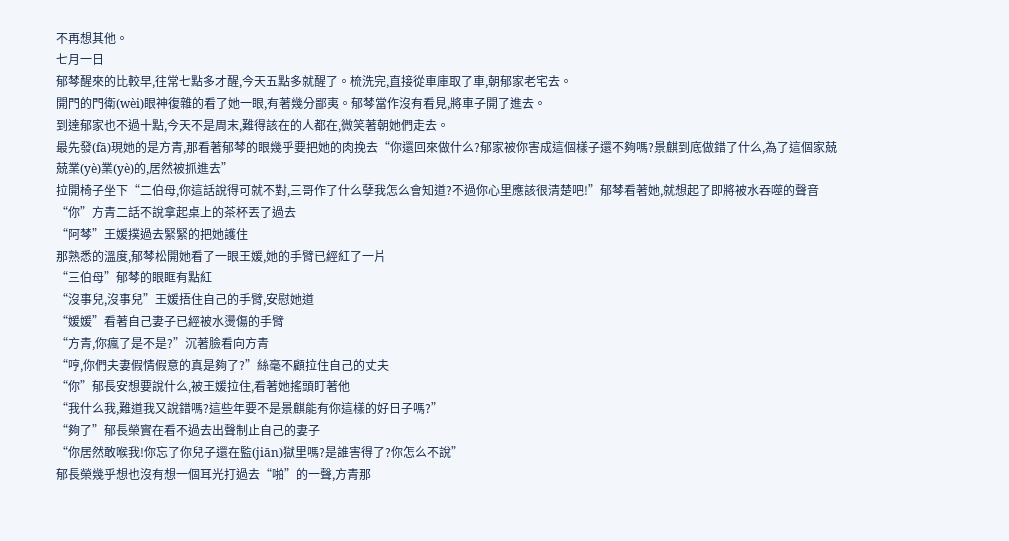不再想其他。
七月一日
郁棽醒來的比較早,往常七點多才醒,今天五點多就醒了。梳洗完,直接從車庫取了車,朝郁家老宅去。
開門的門衛(wèi)眼神復雜的看了她一眼,有著幾分鄙夷。郁棽當作沒有看見,將車子開了進去。
到達郁家也不過十點,今天不是周末,難得該在的人都在,微笑著朝她們走去。
最先發(fā)現她的是方青,那看著郁棽的眼幾乎要把她的肉挽去“你還回來做什么?郁家被你害成這個樣子還不夠嗎?景麒到底做錯了什么,為了這個家兢兢業(yè)業(yè)的,居然被抓進去”
拉開椅子坐下“二伯母,你這話說得可就不對,三哥作了什么孽我怎么會知道?不過你心里應該很清楚吧!”郁棽看著她,就想起了即將被水吞噬的聲音
“你”方青二話不說拿起桌上的茶杯丟了過去
“阿棽”王媛撲過去緊緊的把她護住
那熟悉的溫度,郁棽松開她看了一眼王媛,她的手臂已經紅了一片
“三伯母”郁棽的眼眶有點紅
“沒事兒,沒事兒”王媛捂住自己的手臂,安慰她道
“媛媛”看著自己妻子已經被水燙傷的手臂
“方青,你瘋了是不是?”沉著臉看向方青
“哼,你們夫妻假情假意的真是夠了?”絲毫不顧拉住自己的丈夫
“你”郁長安想要說什么,被王媛拉住,看著她搖頭盯著他
“我什么我,難道我又說錯嗎?這些年要不是景麒能有你這樣的好日子嗎?”
“夠了”郁長榮實在看不過去出聲制止自己的妻子
“你居然敢喉我!你忘了你兒子還在監(jiān)獄里嗎?是誰害得了?你怎么不說”
郁長榮幾乎想也沒有想一個耳光打過去“啪”的一聲,方青那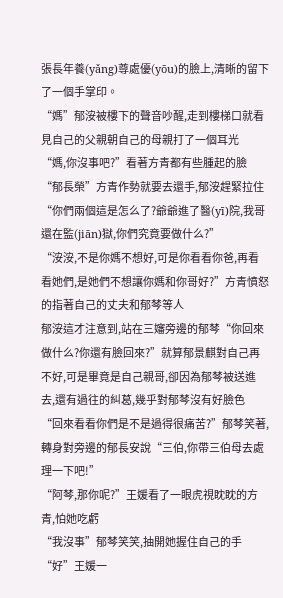張長年養(yǎng)尊處優(yōu)的臉上,清晰的留下了一個手掌印。
“媽”郁洝被樓下的聲音吵醒,走到樓梯口就看見自己的父親朝自己的母親打了一個耳光
“媽,你沒事吧?”看著方青都有些腫起的臉
“郁長榮”方青作勢就要去還手,郁洝趕緊拉住
“你們兩個這是怎么了?爺爺進了醫(yī)院,我哥還在監(jiān)獄,你們究竟要做什么?”
“洝洝,不是你媽不想好,可是你看看你爸,再看看她們,是她們不想讓你媽和你哥好?”方青憤怒的指著自己的丈夫和郁棽等人
郁洝這才注意到,站在三嬸旁邊的郁棽“你回來做什么?你還有臉回來?”就算郁景麒對自己再不好,可是畢竟是自己親哥,卻因為郁棽被送進去,還有過往的糾葛,幾乎對郁棽沒有好臉色
“回來看看你們是不是過得很痛苦?”郁棽笑著,轉身對旁邊的郁長安說“三伯,你帶三伯母去處理一下吧!”
“阿棽,那你呢?”王媛看了一眼虎視眈眈的方青,怕她吃虧
“我沒事”郁棽笑笑,抽開她握住自己的手
“好”王媛一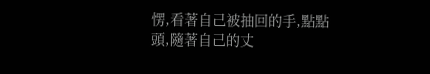愣,看著自己被抽回的手,點點頭,隨著自己的丈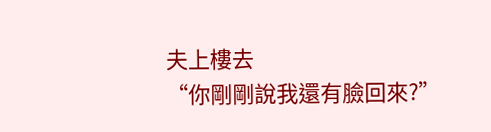夫上樓去
“你剛剛說我還有臉回來?”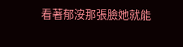看著郁洝那張臉她就能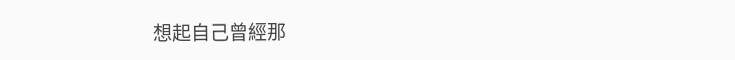想起自己曾經那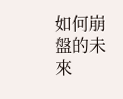如何崩盤的未來